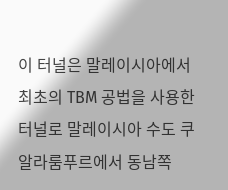이 터널은 말레이시아에서 최초의 TBM 공법을 사용한 터널로 말레이시아 수도 쿠알라룸푸르에서 동남쪽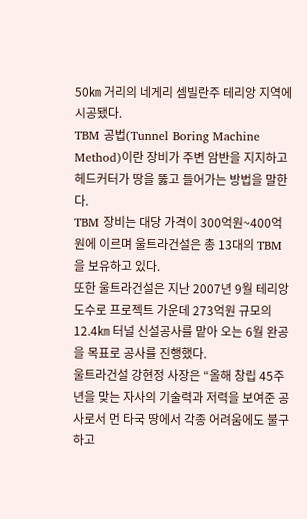50㎞ 거리의 네게리 셈빌란주 테리앙 지역에 시공됐다.
TBM 공법(Tunnel Boring Machine Method)이란 장비가 주변 암반을 지지하고 헤드커터가 땅을 뚫고 들어가는 방법을 말한다.
TBM 장비는 대당 가격이 300억원~400억원에 이르며 울트라건설은 총 13대의 TBM을 보유하고 있다.
또한 울트라건설은 지난 2007년 9월 테리앙 도수로 프로젝트 가운데 273억원 규모의 12.4㎞ 터널 신설공사를 맡아 오는 6월 완공을 목표로 공사를 진행했다.
울트라건설 강현정 사장은 “올해 창립 45주년을 맞는 자사의 기술력과 저력을 보여준 공사로서 먼 타국 땅에서 각종 어려움에도 불구하고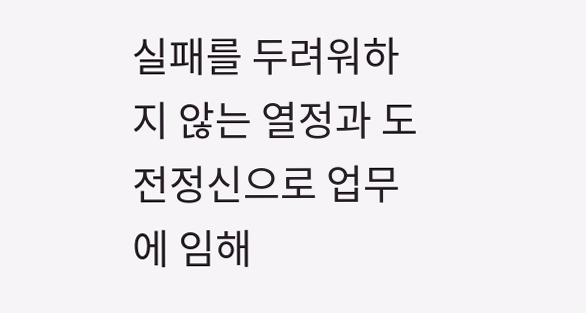실패를 두려워하지 않는 열정과 도전정신으로 업무에 임해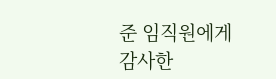준 임직원에게 감사한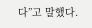다”고 말했다.